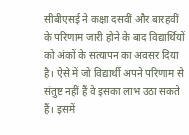सीबीएसई ने कक्षा दसवीं और बारहवीं के परिणाम जारी होने के बाद विद्यार्थियों को अंकों के सत्यापन का अवसर दिया है। ऐसे में जो विद्यार्थी अपने परिणाम से संतुष्ट नहीं हैं वे इसका लाभ उठा सकते हैं। इसमें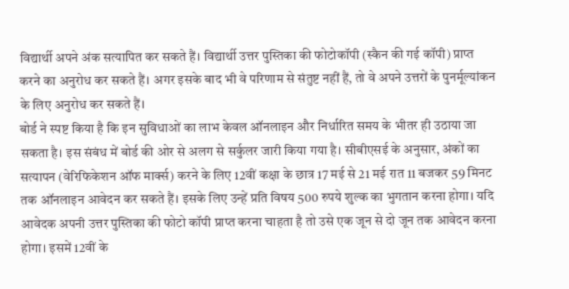विद्यार्थी अपने अंक सत्यापित कर सकते हैं। विद्यार्थी उत्तर पुस्तिका की फोटोकॉपी (स्कैन की गई कॉपी) प्राप्त करने का अनुरोध कर सकते हैं। अगर इसके बाद भी वे परिणाम से संतुष्ट नहीं हैं, तो वे अपने उत्तरों के पुनर्मूल्यांकन के लिए अनुरोध कर सकते हैं।
बोर्ड ने स्पष्ट किया है कि इन सुविधाओं का लाभ केवल ऑनलाइन और निर्धारित समय के भीतर ही उठाया जा सकता है। इस संबंध में बोर्ड की ओर से अलग से सर्कुलर जारी किया गया है। सीबीएसई के अनुसार, अंकों का सत्यापन (वेरिफिकेशन ऑफ मार्क्स) करने के लिए 12वीं कक्षा के छात्र 17 मई से 21 मई रात 11 बजकर 59 मिनट तक ऑनलाइन आवेदन कर सकते हैं। इसके लिए उन्हें प्रति विषय 500 रुपये शुल्क का भुगतान करना होगा। यदि आवेदक अपनी उत्तर पुस्तिका की फोटो कॉपी प्राप्त करना चाहता है तो उसे एक जून से दो जून तक आवेदन करना होगा। इसमें 12वीं के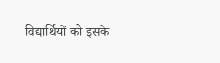विद्यार्थियों को इसके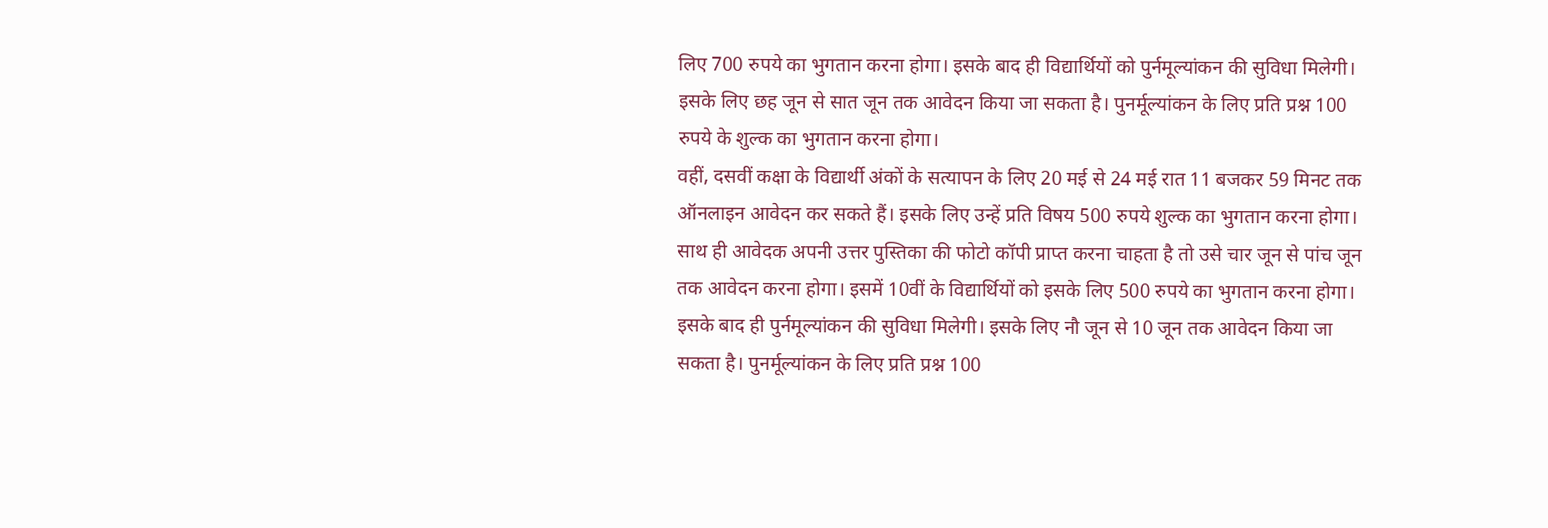लिए 700 रुपये का भुगतान करना होगा। इसके बाद ही विद्यार्थियों को पुर्नमूल्यांकन की सुविधा मिलेगी। इसके लिए छह जून से सात जून तक आवेदन किया जा सकता है। पुनर्मूल्यांकन के लिए प्रति प्रश्न 100 रुपये के शुल्क का भुगतान करना होगा।
वहीं, दसवीं कक्षा के विद्यार्थी अंकों के सत्यापन के लिए 20 मई से 24 मई रात 11 बजकर 59 मिनट तक ऑनलाइन आवेदन कर सकते हैं। इसके लिए उन्हें प्रति विषय 500 रुपये शुल्क का भुगतान करना होगा। साथ ही आवेदक अपनी उत्तर पुस्तिका की फोटो कॉपी प्राप्त करना चाहता है तो उसे चार जून से पांच जून तक आवेदन करना होगा। इसमें 10वीं के विद्यार्थियों को इसके लिए 500 रुपये का भुगतान करना होगा। इसके बाद ही पुर्नमूल्यांकन की सुविधा मिलेगी। इसके लिए नौ जून से 10 जून तक आवेदन किया जा सकता है। पुनर्मूल्यांकन के लिए प्रति प्रश्न 100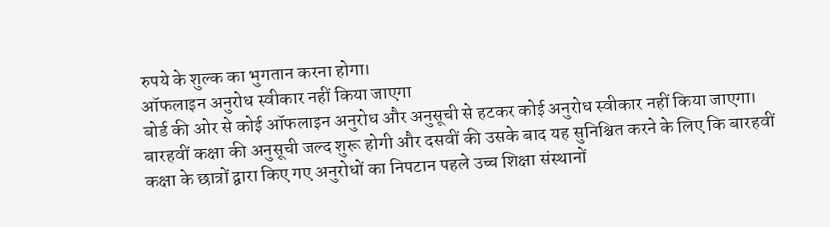रुपये के शुल्क का भुगतान करना होगा।
ऑफलाइन अनुरोध स्वीकार नहीं किया जाएगा
बोर्ड की ओर से कोई ऑफलाइन अनुरोध और अनुसूची से हटकर कोई अनुरोध स्वीकार नहीं किया जाएगा। बारहवीं कक्षा की अनुसूची जल्द शुरू होगी और दसवीं की उसके बाद यह सुनिश्चित करने के लिए कि बारहवीं कक्षा के छात्रों द्वारा किए गए अनुरोधों का निपटान पहले उच्च शिक्षा संस्थानों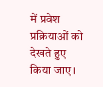में प्रवेश प्रक्रियाओं को देखते हुए किया जाए।